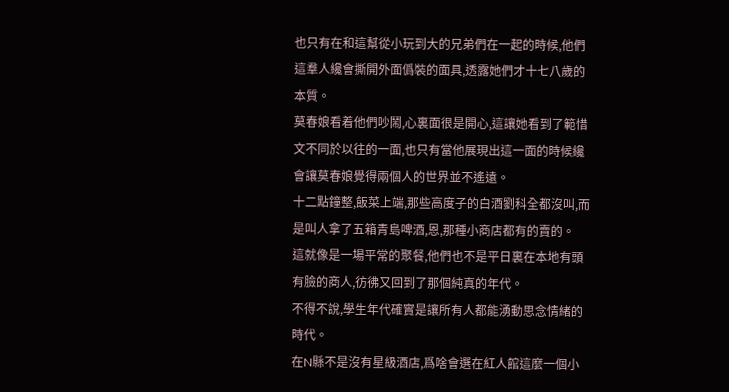也只有在和這幫從小玩到大的兄弟們在一起的時候,他們這羣人纔會撕開外面僞裝的面具,透露她們才十七八歲的本質。
莫春娘看着他們吵鬧,心裏面很是開心,這讓她看到了範惜文不同於以往的一面,也只有當他展現出這一面的時候纔會讓莫春娘覺得兩個人的世界並不遙遠。
十二點鐘整,飯菜上端,那些高度子的白酒劉科全都沒叫,而是叫人拿了五箱青島啤酒,恩,那種小商店都有的賣的。
這就像是一場平常的聚餐,他們也不是平日裏在本地有頭有臉的商人,彷彿又回到了那個純真的年代。
不得不說,學生年代確實是讓所有人都能湧動思念情緒的時代。
在N縣不是沒有星級酒店,爲啥會選在紅人館這麼一個小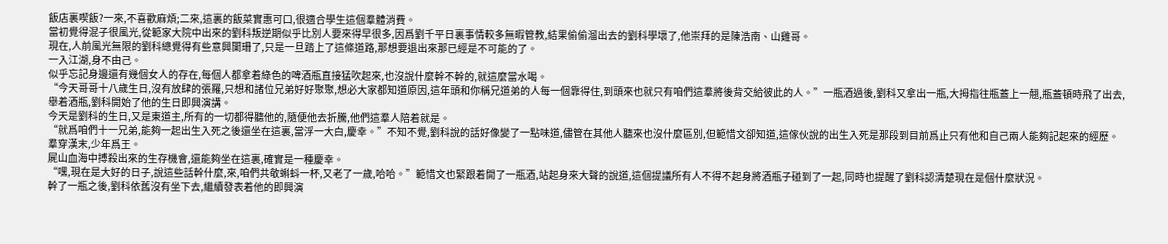飯店裏喫飯?一來,不喜歡麻煩;二來,這裏的飯菜實惠可口,很適合學生這個羣體消費。
當初覺得混子很風光,從範家大院中出來的劉科叛逆期似乎比別人要來得早很多,因爲劉千平日裏事情較多無暇管教,結果偷偷溜出去的劉科學壞了,他崇拜的是陳浩南、山雞哥。
現在,人前風光無限的劉科總覺得有些意興闌珊了,只是一旦踏上了這條道路,那想要退出來那已經是不可能的了。
一入江湖,身不由己。
似乎忘記身邊還有幾個女人的存在,每個人都拿着綠色的啤酒瓶直接猛吹起來,也沒說什麼幹不幹的,就這麼當水喝。
“今天哥哥十八歲生日,沒有放肆的張羅,只想和諸位兄弟好好聚聚,想必大家都知道原因,這年頭和你稱兄道弟的人每一個靠得住,到頭來也就只有咱們這羣將後背交給彼此的人。”一瓶酒過後,劉科又拿出一瓶,大拇指往瓶蓋上一翹,瓶蓋頓時飛了出去,舉着酒瓶,劉科開始了他的生日即興演講。
今天是劉科的生日,又是東道主,所有的一切都得聽他的,隨便他去折騰,他們這羣人陪着就是。
“就爲咱們十一兄弟,能夠一起出生入死之後還坐在這裏,當浮一大白,慶幸。”不知不覺,劉科說的話好像變了一點味道,儘管在其他人聽來也沒什麼區別,但範惜文卻知道,這傢伙說的出生入死是那段到目前爲止只有他和自己兩人能夠記起來的經歷。
羣穿漢末,少年爲王。
屍山血海中搏殺出來的生存機會,還能夠坐在這裏,確實是一種慶幸。
“嘿,現在是大好的日子,說這些話幹什麼,來,咱們共敬蝌蚪一杯,又老了一歲,哈哈。”範惜文也緊跟着開了一瓶酒,站起身來大聲的說道,這個提議所有人不得不起身將酒瓶子碰到了一起,同時也提醒了劉科認清楚現在是個什麼狀況。
幹了一瓶之後,劉科依舊沒有坐下去,繼續發表着他的即興演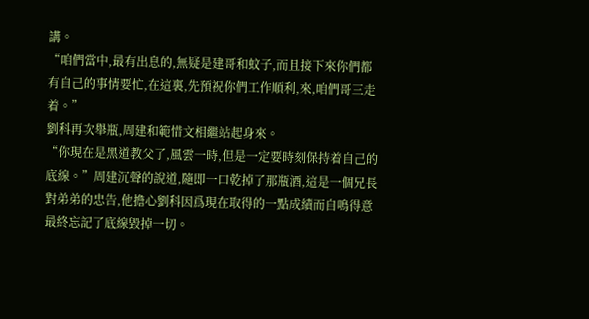講。
“咱們當中,最有出息的,無疑是建哥和蚊子,而且接下來你們都有自己的事情要忙,在這裏,先預祝你們工作順利,來,咱們哥三走着。”
劉科再次舉瓶,周建和範惜文相繼站起身來。
“你現在是黑道教父了,風雲一時,但是一定要時刻保持着自己的底線。”周建沉聲的說道,隨即一口乾掉了那瓶酒,這是一個兄長對弟弟的忠告,他擔心劉科因爲現在取得的一點成績而自鳴得意最終忘記了底線毀掉一切。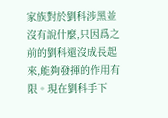家族對於劉科涉黑並沒有說什麼,只因爲之前的劉科還沒成長起來,能夠發揮的作用有限。現在劉科手下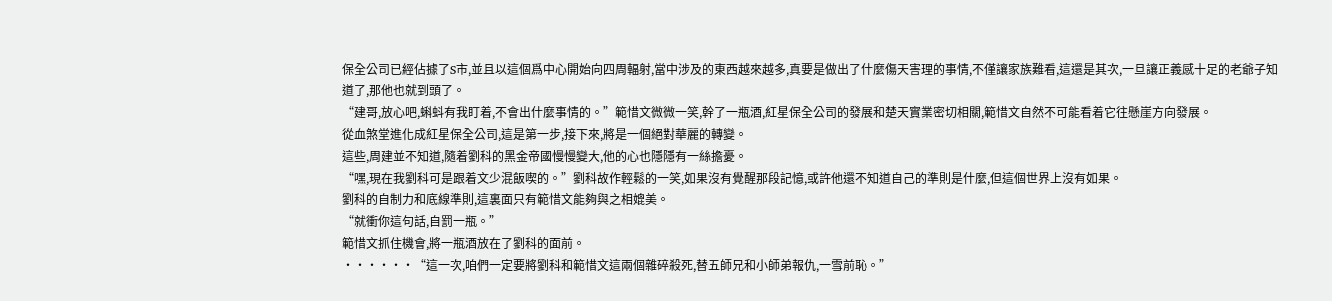保全公司已經佔據了S市,並且以這個爲中心開始向四周輻射,當中涉及的東西越來越多,真要是做出了什麼傷天害理的事情,不僅讓家族難看,這還是其次,一旦讓正義感十足的老爺子知道了,那他也就到頭了。
“建哥,放心吧,蝌蚪有我盯着,不會出什麼事情的。”範惜文微微一笑,幹了一瓶酒,紅星保全公司的發展和楚天實業密切相關,範惜文自然不可能看着它往懸崖方向發展。
從血煞堂進化成紅星保全公司,這是第一步,接下來,將是一個絕對華麗的轉變。
這些,周建並不知道,隨着劉科的黑金帝國慢慢變大,他的心也隱隱有一絲擔憂。
“嘿,現在我劉科可是跟着文少混飯喫的。”劉科故作輕鬆的一笑,如果沒有覺醒那段記憶,或許他還不知道自己的準則是什麼,但這個世界上沒有如果。
劉科的自制力和底線準則,這裏面只有範惜文能夠與之相媲美。
“就衝你這句話,自罰一瓶。”
範惜文抓住機會,將一瓶酒放在了劉科的面前。
······“這一次,咱們一定要將劉科和範惜文這兩個雜碎殺死,替五師兄和小師弟報仇,一雪前恥。”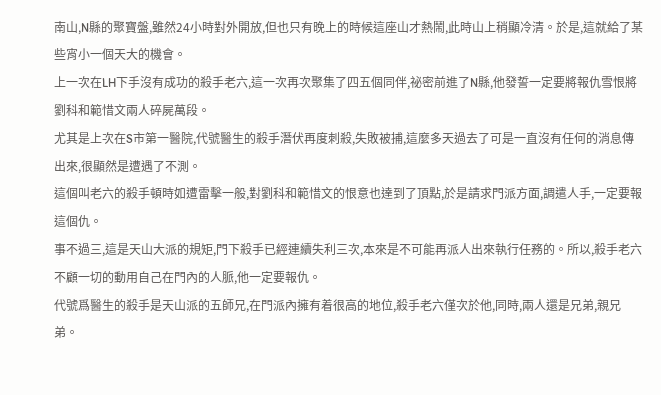南山,N縣的聚寶盤,雖然24小時對外開放,但也只有晚上的時候這座山才熱鬧,此時山上稍顯冷清。於是,這就給了某些宵小一個天大的機會。
上一次在LH下手沒有成功的殺手老六,這一次再次聚集了四五個同伴,祕密前進了N縣,他發誓一定要將報仇雪恨將劉科和範惜文兩人碎屍萬段。
尤其是上次在S市第一醫院,代號醫生的殺手潛伏再度刺殺,失敗被捕,這麼多天過去了可是一直沒有任何的消息傳出來,很顯然是遭遇了不測。
這個叫老六的殺手頓時如遭雷擊一般,對劉科和範惜文的恨意也達到了頂點,於是請求門派方面,調遣人手,一定要報這個仇。
事不過三,這是天山大派的規矩,門下殺手已經連續失利三次,本來是不可能再派人出來執行任務的。所以,殺手老六不顧一切的動用自己在門內的人脈,他一定要報仇。
代號爲醫生的殺手是天山派的五師兄,在門派內擁有着很高的地位,殺手老六僅次於他,同時,兩人還是兄弟,親兄弟。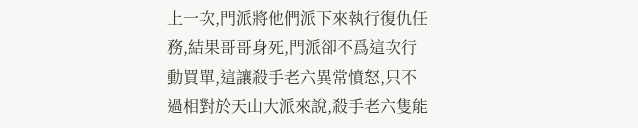上一次,門派將他們派下來執行復仇任務,結果哥哥身死,門派卻不爲這次行動買單,這讓殺手老六異常憤怒,只不過相對於天山大派來說,殺手老六隻能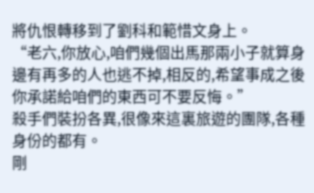將仇恨轉移到了劉科和範惜文身上。
“老六,你放心,咱們幾個出馬那兩小子就算身邊有再多的人也逃不掉,相反的,希望事成之後你承諾給咱們的東西可不要反悔。”
殺手們裝扮各異,很像來這裏旅遊的團隊,各種身份的都有。
剛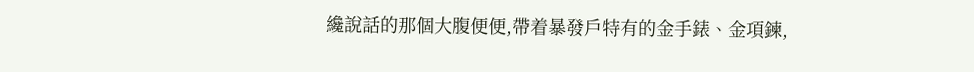纔說話的那個大腹便便,帶着暴發戶特有的金手錶、金項鍊,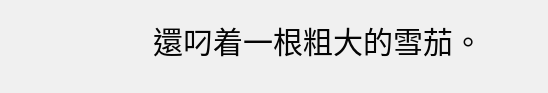還叼着一根粗大的雪茄。